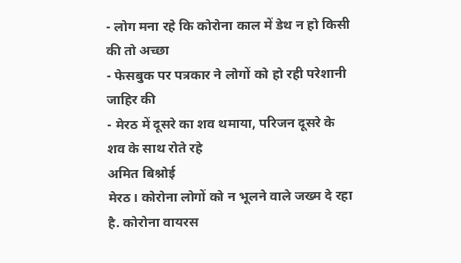- लोग मना रहे कि कोरोना काल में डेथ न हो किसी की तो अच्छा
- फेसबुक पर पत्रकार ने लोगों को हो रही परेशानी जाहिर की
- मेरठ में दूसरे का शव थमाया, परिजन दूसरे के शव के साथ रोते रहे
अमित बिश्नोई
मेरठ। कोरोना लोगों को न भूलने वाले जख्म दे रहा है. कोरोना वायरस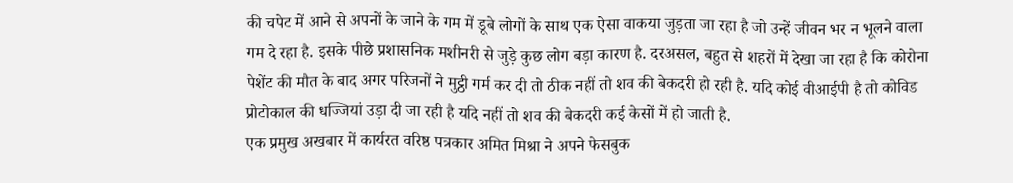की चपेट में आने से अपनों के जाने के गम में डूबे लोगों के साथ एक ऐसा वाकया जुड़ता जा रहा है जो उन्हें जीवन भर न भूलने वाला गम दे रहा है. इसके पीछे प्रशासनिक मशीनरी से जुड़े कुछ लोग बड़ा कारण है. दरअसल, बहुत से शहरों में देखा जा रहा है कि कोरोना पेशेंट की मौत के बाद अगर परिजनों ने मुट्ठी गर्म कर दी तो ठीक नहीं तो शव की बेकदरी हो रही है. यदि कोई वीआईपी है तो कोविड प्रोटोकाल की धज्जियां उड़ा दी जा रही है यदि नहीं तो शव की बेकदरी कई केसों में हो जाती है.
एक प्रमुख अखबार में कार्यरत वरिष्ठ पत्रकार अमित मिश्रा ने अपने फेसबुक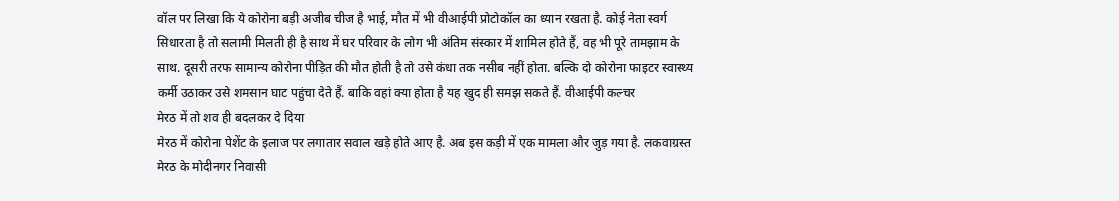वॉल पर लिखा कि ये कोरोना बड़ी अजीब चीज है भाई, मौत में भी वीआईपी प्रोटोकॉल का ध्यान रखता है. कोई नेता स्वर्ग सिधारता है तो सलामी मिलती ही है साथ में घर परिवार के लोग भी अंतिम संस्कार में शामिल होते हैं, वह भी पूरे तामझाम के साथ. दूसरी तरफ सामान्य कोरोना पीड़ित की मौत होती है तो उसे कंधा तक नसीब नहीं होता. बल्कि दो कोरोना फाइटर स्वास्थ्य कर्मी उठाकर उसे शमसान घाट पहुंचा देते हैं. बाकि वहां क्या होता है यह खुद ही समझ सकते हैं. वीआईपी कल्चर
मेरठ में तो शव ही बदलकर दे दिया
मेरठ में कोरोना पेशेंट के इलाज पर लगातार सवाल खड़े होते आए है. अब इस कड़ी में एक मामला और जुड़ गया है. लकवाग्रस्त मेरठ के मोदीनगर निवासी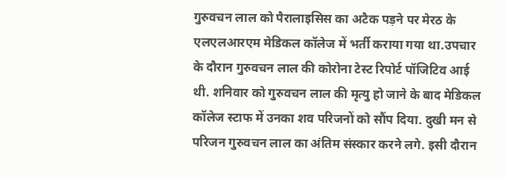गुरुवचन लाल को पैरालाइसिस का अटैक पड़ने पर मेरठ के एलएलआरएम मेडिकल कॉलेज में भर्ती कराया गया था.उपचार के दौरान गुरुवचन लाल की कोरोना टेस्ट रिपोर्ट पॉजिटिव आई थी. शनिवार को गुरुवचन लाल की मृत्यु हो जाने के बाद मेडिकल कॉलेज स्टाफ में उनका शव परिजनों को सौंप दिया. दुखी मन से परिजन गुरुवचन लाल का अंतिम संस्कार करने लगे. इसी दौरान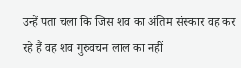उन्हें पता चला कि जिस शव का अंतिम संस्कार वह कर रहे हैं वह शव गुरुवचन लाल का नहीं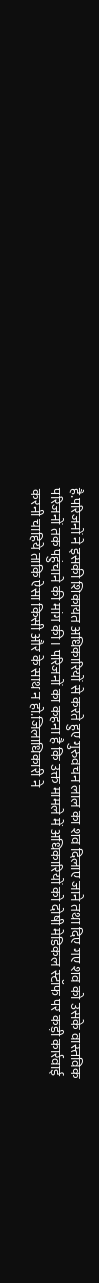है.परिजनों ने इसकी शिकायत अधिकारियों से करते हुए गुरुवचन लाल का शव दिलाए जाने तथा दिए गए शव को उसके वास्तविक परिजनों तक पहुंचाने की मांग की। परिजनों का कहना है कि उक्त मामले में अधिकारियों को दोषी मेडिकल स्टॉफ पर कड़ी कार्रवाई करनी चाहिये ताकि ऐसा किसी और के साथ न हो.जिलाधिकारी ने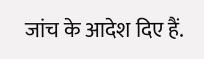जांच के आदेश दिए हैं.